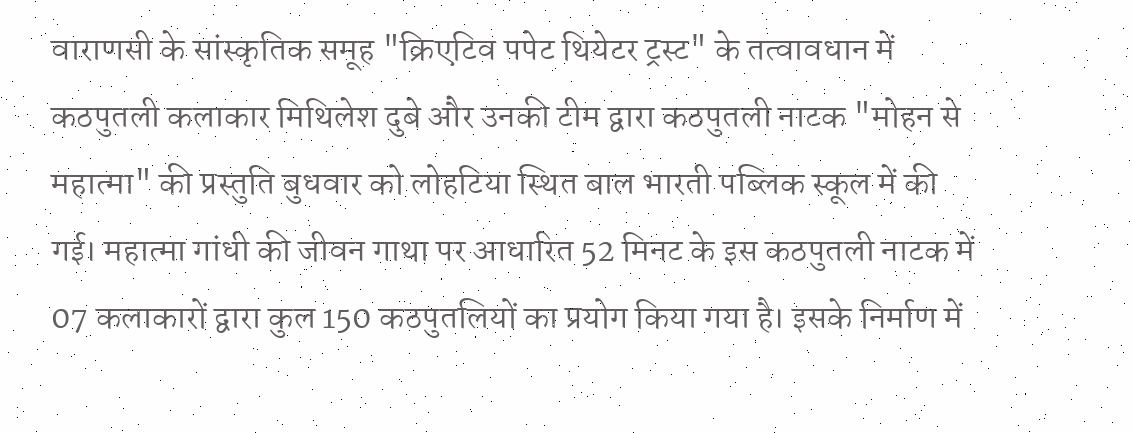वाराणसी के सांस्कृतिक समूह "क्रिएटिव पपेट थियेटर ट्रस्ट" के तत्वावधान में कठपुतली कलाकार मिथिलेश दुबे और उनकी टीम द्वारा कठपुतली नाटक "मोहन से महात्मा" की प्रस्तुति बुधवार को लोहटिया स्थित बाल भारती पब्लिक स्कूल में की गई। महात्मा गांधी की जीवन गाथा पर आधारित 52 मिनट के इस कठपुतली नाटक में 07 कलाकारों द्वारा कुल 150 कठपुतलियों का प्रयोग किया गया है। इसके निर्माण में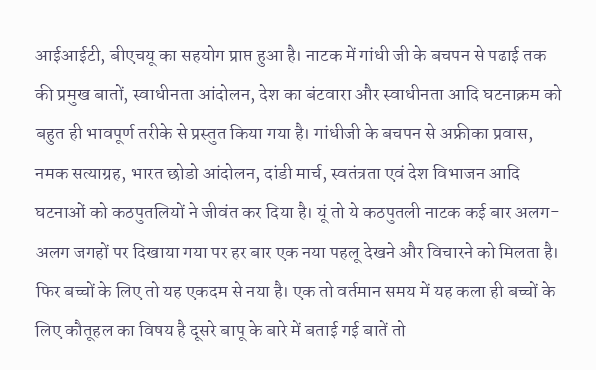आईआईटी, बीएचयू का सहयोग प्राप्त हुआ है। नाटक में गांधी जी के बचपन से पढाई तक की प्रमुख बातों, स्वाधीनता आंदोलन, देश का बंटवारा और स्वाधीनता आदि घटनाक्रम को बहुत ही भावपूर्ण तरीके से प्रस्तुत किया गया है। गांधीजी के बचपन से अफ्रीका प्रवास, नमक सत्याग्रह, भारत छोडो आंदोलन, दांडी मार्च, स्वतंत्रता एवं देश विभाजन आदि घटनाओं को कठपुतलियों ने जीवंत कर दिया है। यूं तो ये कठपुतली नाटक कई बार अलग-अलग जगहों पर दिखाया गया पर हर बार एक नया पहलू देखने और विचारने को मिलता है। फिर बच्चों के लिए तो यह एकदम से नया है। एक तो वर्तमान समय में यह कला ही बच्चों के लिए कौतूहल का विषय है दूसरे बापू के बारे में बताई गई बातें तो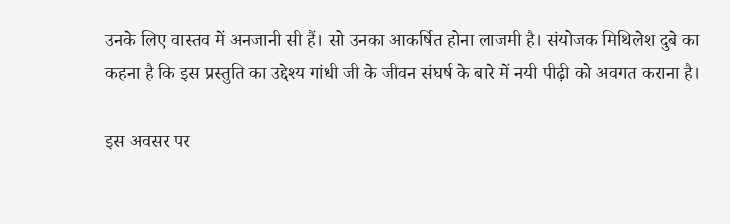उनके लिए वास्तव में अनजानी सी हैं। सो उनका आकर्षित होना लाजमी है। संयोजक मिथिलेश दुबे का कहना है कि इस प्रस्तुति का उद्देश्य गांधी जी के जीवन संघर्ष के बारे में नयी पीढ़ी को अवगत कराना है।

इस अवसर पर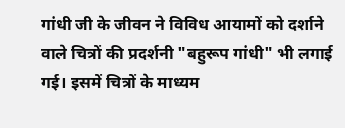गांधी जी के जीवन ने विविध आयामों को दर्शाने वाले चित्रों की प्रदर्शनी "बहुरूप गांधी" भी लगाई गई। इसमें चित्रों के माध्यम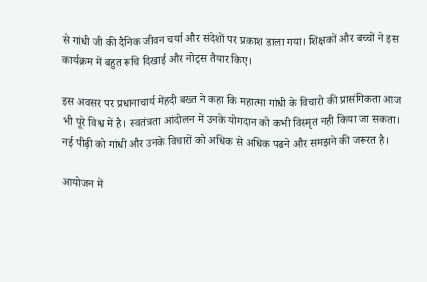से गांधी जी की दैनिक जीवन चर्या और संदेशों पर प्रकाश डाला गया। शिक्षकों और बच्चों ने इस कार्यक्रम में बहुत रूचि दिखाई और नोट्स तैयार किए।

इस अवसर पर प्रधानाचार्य मेंहदी बख्त ने कहा कि महात्मा गांधी के विचारो की प्रासंगिकता आज भी पूरे विश्व में है। स्वतंत्रता आंदोलन में उनके योगदान को कभी विस्मृत नही किया जा सकता। नई पीढ़ी को गांधी और उनके विचारों को अधिक से अधिक पढने और समझने की जरूरत है।

आयोजन में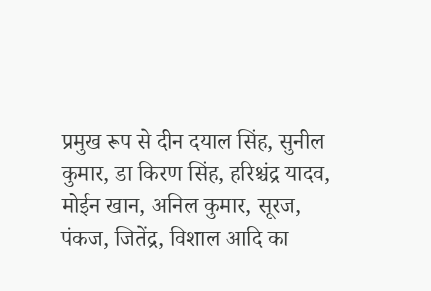प्रमुख रूप से दीन दयाल सिंह, सुनील कुमार, डा किरण सिंह, हरिश्चंद्र यादव, मोईन खान, अनिल कुमार, सूरज, पंकज, जितेंद्र, विशाल आदि का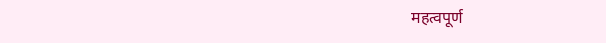महत्वपूर्ण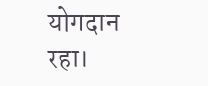योगदान रहा।